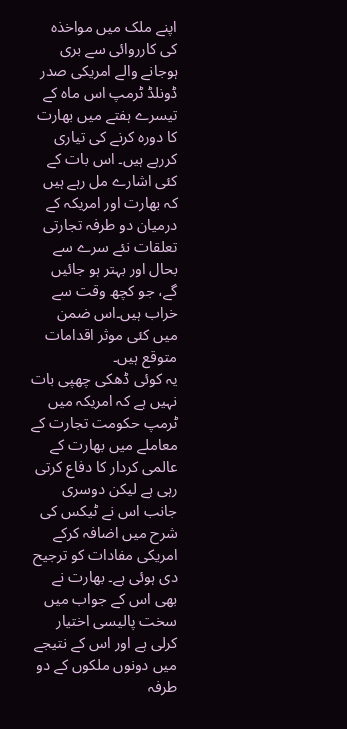اپنے ملک میں مواخذہ کی کارروائی سے بری ہوجانے والے امریکی صدر ڈونلڈ ٹرمپ اس ماہ کے تیسرے ہفتے میں بھارت کا دورہ کرنے کی تیاری کررہے ہیں۔ اس بات کے کئی اشارے مل رہے ہیں کہ بھارت اور امریکہ کے درمیان دو طرفہ تجارتی تعلقات نئے سرے سے بحال اور بہتر ہو جائیں گے، جو کچھ وقت سے خراب ہیں۔اس ضمن میں کئی موثر اقدامات متوقع ہیں۔
یہ کوئی ڈھکی چھپی بات نہیں ہے کہ امریکہ میں ٹرمپ حکومت تجارت کے معاملے میں بھارت کے عالمی کردار کا دفاع کرتی رہی ہے لیکن دوسری جانب اس نے ٹیکس کی شرح میں اضافہ کرکے امریکی مفادات کو ترجیح دی ہوئی ہے۔ بھارت نے بھی اس کے جواب میں سخت پالیسی اختیار کرلی ہے اور اس کے نتیجے میں دونوں ملکوں کے دو طرفہ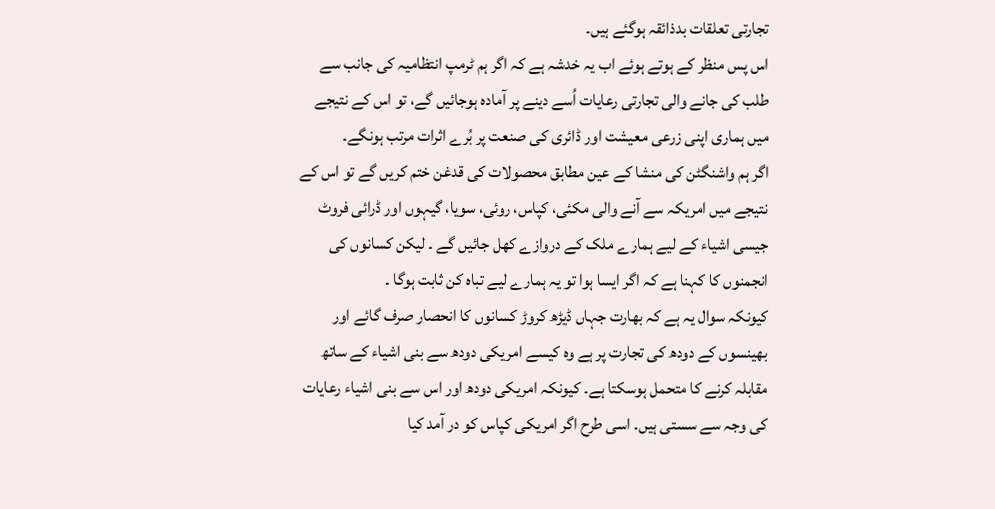تجارتی تعلقات بدذائقہ ہوگئے ہیں۔
اس پس منظر کے ہوتے ہوئے اب یہ خدشہ ہے کہ اگر ہم ٹرمپ انتظامیہ کی جانب سے طلب کی جانے والی تجارتی رعایات اُسے دینے پر آمادہ ہوجائیں گے، تو اس کے نتیجے میں ہماری اپنی زرعی معیشت اور ڈائری کی صنعت پر بُرے اثرات مرتب ہونگے۔
اگر ہم واشنگٹن کی منشا کے عین مطابق محصولات کی قدغن ختم کریں گے تو اس کے نتیجے میں امریکہ سے آنے والی مکئی، کپاس، روئی، سویا، گیہوں اور ڈرائی فروٹ جیسی اشیاء کے لیے ہمارے ملک کے دروازے کھل جائیں گے ۔ لیکن کسانوں کی انجمنوں کا کہنا ہے کہ اگر ایسا ہوا تو یہ ہمارے لیے تباہ کن ثابت ہوگا ۔
کیونکہ سوال یہ ہے کہ بھارت جہاں ڈیڑھ کروڑ کسانوں کا انحصار صرف گائے اور بھینسوں کے دودھ کی تجارت پر ہے وہ کیسے امریکی دودھ سے بنی اشیاء کے ساتھ مقابلہ کرنے کا متحمل ہوسکتا ہے۔ کیونکہ امریکی دودھ اور اس سے بنی اشیاء رعایات کی وجہ سے سستی ہیں۔ اسی طرح اگر امریکی کپاس کو در آمد کیا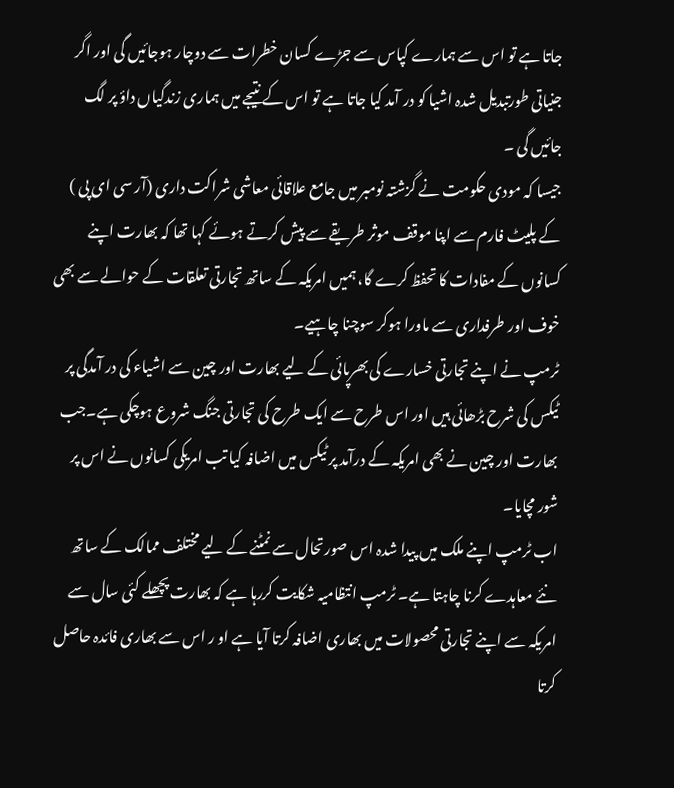جاتا ہے تو اس سے ہمارے کپاس سے جڑے کسان خطرات سے دوچار ہوجائیں گی اور اگر جنیاتی طورتبدیل شدہ اشیا کو در آمد کیا جاتا ہے تو اس کے نتیجے میں ہماری زندگیاں داؤ پر لگ جائیں گی ۔
جیسا کہ مودی حکومت نے گزشتہ نومبر میں جامع علاقائی معاشی شراکت داری (آر سی ای پی ) کے پلیٹ فارم سے اپنا موقف موثر طریقے سے پیش کرتے ہوئے کہا تھا کہ بھارت اپنے کسانوں کے مفادات کا تحفظ کرے گا، ہمیں امریکہ کے ساتھ تجارتی تعلقات کے حوالے سے بھی خوف اور طرفداری سے ماورا ہوکر سوچنا چاہیے۔
ٹرمپ نے اپنے تجارتی خسارے کی بھرپائی کے لیے بھارت اور چین سے اشیاء کی در آمدگی پر ٹیکس کی شرح بڑھائی ہیں اور اس طرح سے ایک طرح کی تجارتی جنگ شروع ہوچکی ہے۔جب بھارت اور چین نے بھی امریکہ کے درآمد پر ٹیکس میں اضافہ کیا تب امریکی کسانوں نے اس پر شور مچایا۔
اب ٹرمپ اپنے ملک میں پیدا شدہ اس صورتحال سے نمٹنے کے لیے مختلف ممالک کے ساتھ نئے معاہدے کرنا چاہتا ہے۔ ٹرمپ انتظامیہ شکایت کررہا ہے کہ بھارت پچھلے کئی سال سے امریکہ سے اپنے تجارتی محصولات میں بھاری اضافہ کرتا آیا ہے او ر اس سے بھاری فائدہ حاصل کرتا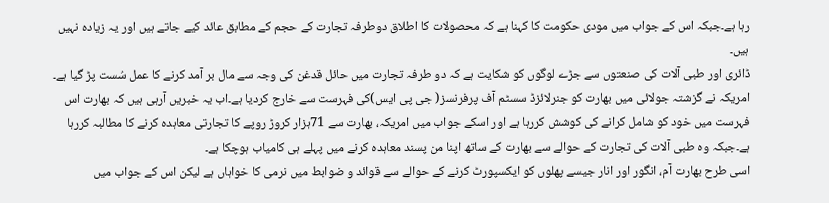رہا ہے۔جبکہ اس کے جواب میں مودی حکومت کا کہنا ہے کہ محصولات کا اطلاق دوطرفہ تجارت کے حجم کے مطابق عائد کیے جاتے ہیں اور یہ زیادہ نہیں ہیں۔
ڈائری اور طبی آلات کی صنعتوں سے جڑے لوگوں کو شکایت ہے کہ دو طرفہ تجارت میں حائل قدغن کی وجہ سے مال بر آمد کرنے کا عمل سُست پڑ گیا ہے۔
امریکہ نے گزشتہ جولائی میں بھارت کو جنرلائزڈ سسٹم آف پرفرنسز( جی پی ایس)کی فہرست سے خارج کردیا ہے۔اب یہ خبریں آرہی ہیں کہ بھارت اس فہرست میں خود کو شامل کرانے کی کوشش کررہا ہے اور اسکے جواب میں امریکہ، بھارت سے 71ہزار کروڑ روپے کا تجارتی معاہدہ کرنے کا مطالبہ کررہا ہے۔جبکہ وہ طبی آلات کی تجارت کے حوالے سے بھارت کے ساتھ اپنا من پسند معاہدہ کرنے میں پہلے ہی کامیاب ہوچکا ہے۔
اسی طرح بھارت آم، انگور اور انار جیسے پھلوں کو ایکسپورٹ کرنے کے حوالے سے قوائد و ضوابط میں نرمی کا خواہاں ہے لیکن اس کے جواب میں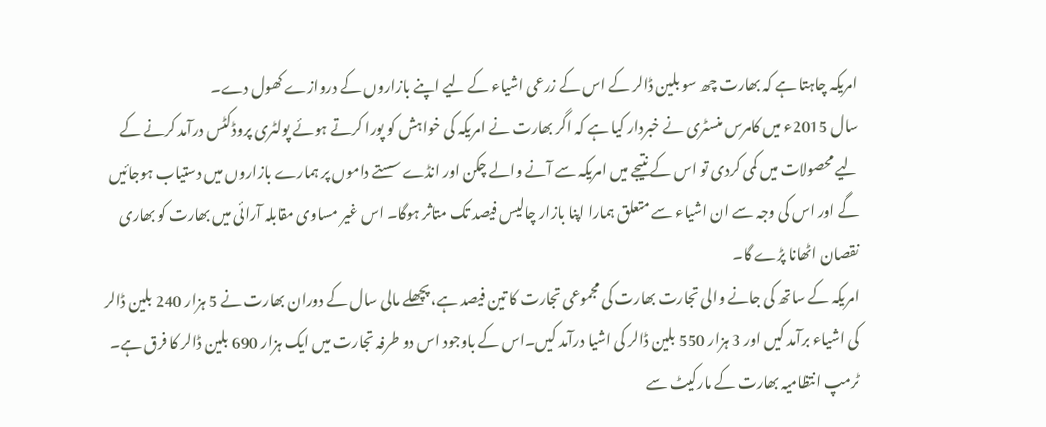امریکہ چاہتا ہے کہ بھارت چھ سو بلین ڈالر کے اس کے زرعی اشیاء کے لیے اپنے بازاروں کے دروازے کھول دے۔
سال 2015ء میں کامرس منسٹری نے خبردار کیا ہے کہ اگر بھارت نے امریکہ کی خواہش کو پورا کرتے ہوئے پولٹری پروڈکٹس درآمد کرنے کے لیے محصولات میں کمی کردی تو اس کے نتیجے میں امریکہ سے آنے والے چکن اور انڈے سستے داموں پر ہمارے بازاروں میں دستیاب ہوجائیں گے اور اس کی وجہ سے ان اشیاء سے متعلق ہمارا اپنا بازار چالیس فیصد تک متاثر ہوگا۔ اس غیر مساوی مقابلہ آرائی میں بھارت کو بھاری نقصان اٹھانا پڑے گا۔
امریکہ کے ساتھ کی جانے والی تجارت بھارت کی مجموعی تجارت کا تین فیصد ہے، پچھلے مالی سال کے دوران بھارت نے 5 ہزار 240 بلین ڈالر کی اشیاء برآمد کیں اور 3 ہزار 550 بلین ڈالر کی اشیا درآمد کیں۔اس کے باوجود اس دو طرفہ تجارت میں ایک ہزار 690 بلین ڈالر کا فرق ہے۔ ٹرمپ انتظامیہ بھارت کے مارکیٹ سے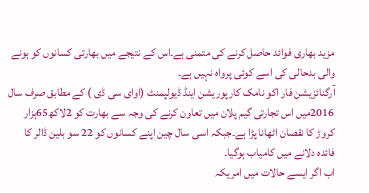مزید بھاری فوائد حاصل کرنے کی متمنی ہے۔اس کے نتیجے میں بھارتی کسانوں کو ہونے والی بدحالی کی اسے کوئی پرواہ نہیں ہے۔
آرگنائزیشن فار اکو نامک کارپوریشن اینڈ ڈیولپمنٹ (اوای سی ڈی ) کے مطابق صرف سال 2016میں اس تجارتی گیم پلان میں تعاون کرنے کی وجہ سے بھارت کو 2لاکھ65ہزار کروڑ کا نقصان اٹھانا پڑا ہے۔جبکہ اسی سال چین اپنے کسانوں کو 22 سو بلین ڈالر کا فائدہ دلانے میں کامیاب ہوگیا۔
اب اگر ایسے حالات میں امریکہ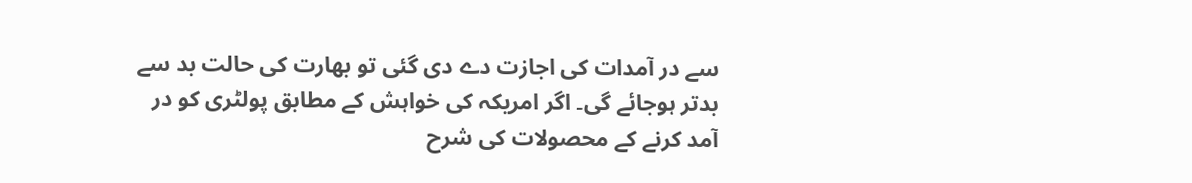سے در آمدات کی اجازت دے دی گئی تو بھارت کی حالت بد سے بدتر ہوجائے گی۔ اگر امریکہ کی خواہش کے مطابق پولٹری کو در آمد کرنے کے محصولات کی شرح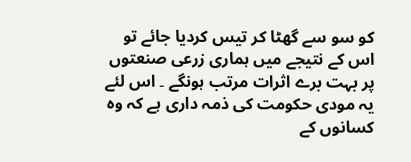کو سو سے گھٹا کر تیس کردیا جائے تو اس کے نتیجے میں ہماری زرعی صنعتوں پر بہت برے اثرات مرتب ہونگے ۔ اس لئے یہ مودی حکومت کی ذمہ داری ہے کہ وہ کسانوں کے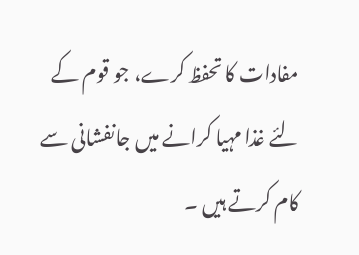مفادات کا تحفظ کرے، جو قوم کے لئے غذا مہیا کرانے میں جانفشانی سے کام کرتے ہیں ۔